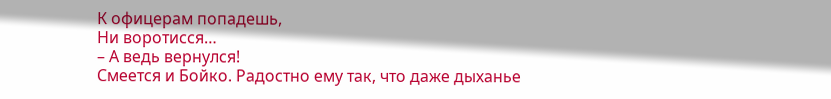К офицерам попадешь,
Ни воротисся…
– А ведь вернулся!
Смеется и Бойко. Радостно ему так, что даже дыханье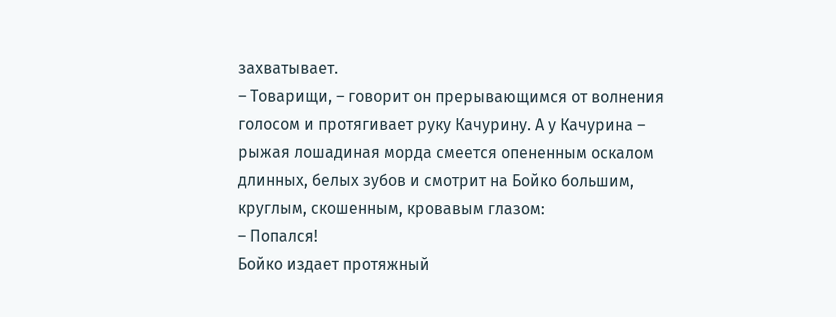захватывает.
– Товарищи, – говорит он прерывающимся от волнения голосом и протягивает руку Качурину. А у Качурина – рыжая лошадиная морда смеется опененным оскалом длинных, белых зубов и смотрит на Бойко большим, круглым, скошенным, кровавым глазом:
– Попался!
Бойко издает протяжный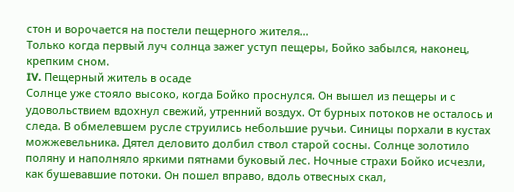стон и ворочается на постели пещерного жителя…
Только когда первый луч солнца зажег уступ пещеры, Бойко забылся, наконец, крепким сном.
IV. Пещерный житель в осаде
Солнце уже стояло высоко, когда Бойко проснулся. Он вышел из пещеры и с удовольствием вдохнул свежий, утренний воздух. От бурных потоков не осталось и следа. В обмелевшем русле струились небольшие ручьи. Синицы порхали в кустах можжевельника. Дятел деловито долбил ствол старой сосны. Солнце золотило поляну и наполняло яркими пятнами буковый лес. Ночные страхи Бойко исчезли, как бушевавшие потоки. Он пошел вправо, вдоль отвесных скал,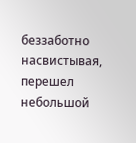беззаботно насвистывая, перешел небольшой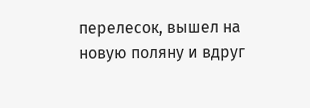перелесок, вышел на новую поляну и вдруг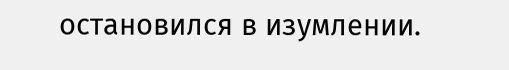остановился в изумлении.